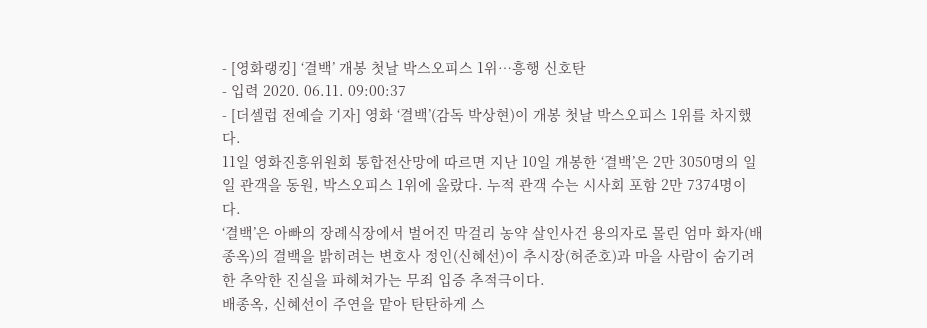- [영화랭킹] ‘결백’ 개봉 첫날 박스오피스 1위…흥행 신호탄
- 입력 2020. 06.11. 09:00:37
- [더셀럽 전예슬 기자] 영화 ‘결백’(감독 박상현)이 개봉 첫날 박스오피스 1위를 차지했다.
11일 영화진흥위원회 통합전산망에 따르면 지난 10일 개봉한 ‘결백’은 2만 3050명의 일일 관객을 동원, 박스오피스 1위에 올랐다. 누적 관객 수는 시사회 포함 2만 7374명이다.
‘결백’은 아빠의 장례식장에서 벌어진 막걸리 농약 살인사건 용의자로 몰린 엄마 화자(배종옥)의 결백을 밝히려는 변호사 정인(신혜선)이 추시장(허준호)과 마을 사람이 숨기려 한 추악한 진실을 파헤쳐가는 무죄 입증 추적극이다.
배종옥, 신혜선이 주연을 맡아 탄탄하게 스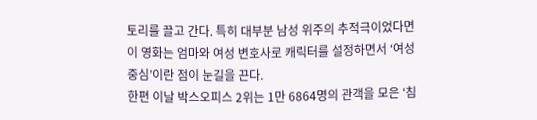토리를 끌고 간다. 특히 대부분 남성 위주의 추적극이었다면 이 영화는 엄마와 여성 변호사로 캐릭터를 설정하면서 ‘여성 중심’이란 점이 눈길을 끈다.
한편 이날 박스오피스 2위는 1만 6864명의 관객을 모은 ‘침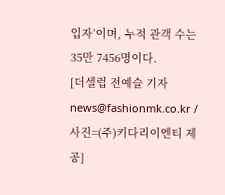입자’이며, 누적 관객 수는 35만 7456명이다.
[더셀럽 전예슬 기자 news@fashionmk.co.kr / 사진=(주)키다리이엔티 제공]